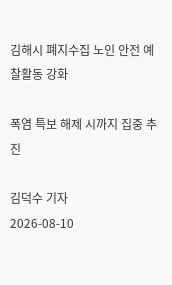김해시 폐지수집 노인 안전 예찰활동 강화

폭염 특보 해제 시까지 집중 추진

김덕수 기자
2026-08-10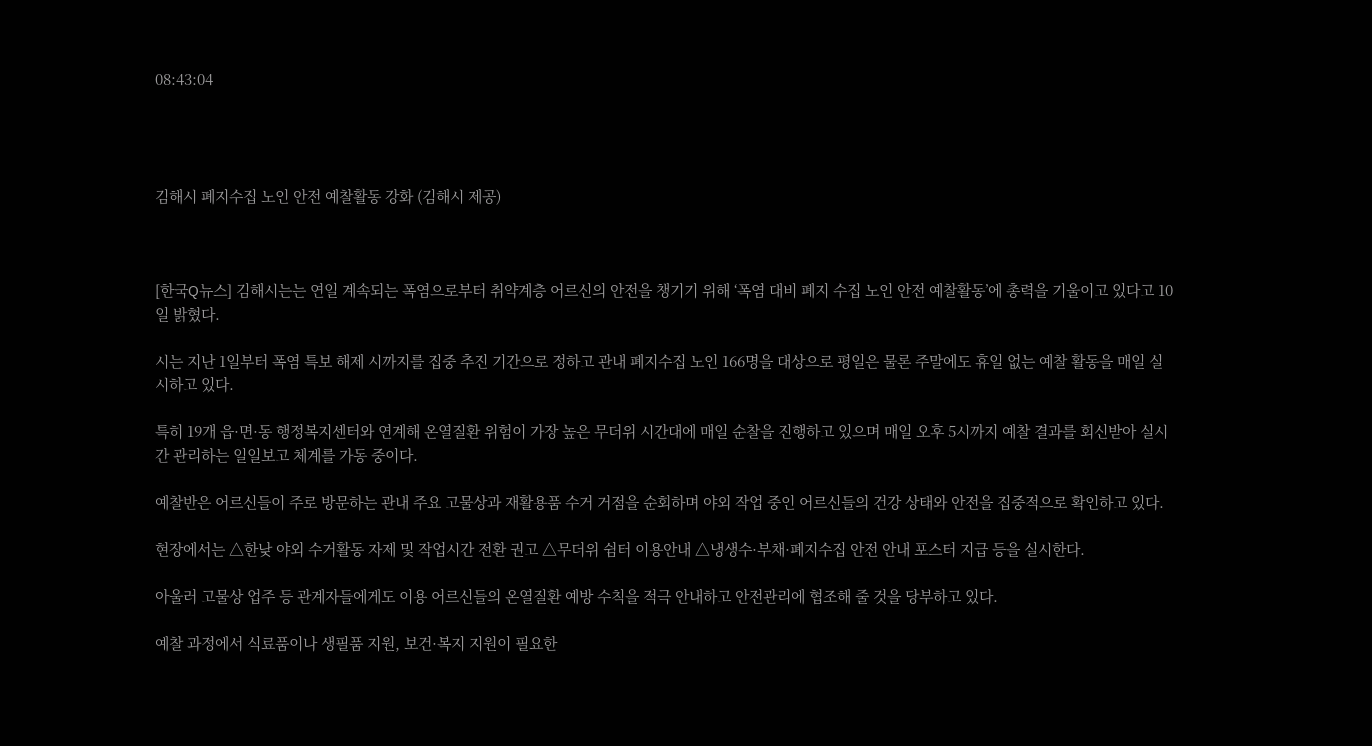08:43:04




김해시 폐지수집 노인 안전 예찰활동 강화 (김해시 제공)



[한국Q뉴스] 김해시는는 연일 계속되는 폭염으로부터 취약계층 어르신의 안전을 챙기기 위해 ‘폭염 대비 폐지 수집 노인 안전 예찰활동’에 총력을 기울이고 있다고 10일 밝혔다.

시는 지난 1일부터 폭염 특보 해제 시까지를 집중 추진 기간으로 정하고 관내 폐지수집 노인 166명을 대상으로 평일은 물론 주말에도 휴일 없는 예찰 활동을 매일 실시하고 있다.

특히 19개 읍·면·동 행정복지센터와 연계해 온열질환 위험이 가장 높은 무더위 시간대에 매일 순찰을 진행하고 있으며 매일 오후 5시까지 예찰 결과를 회신받아 실시간 관리하는 일일보고 체계를 가동 중이다.

예찰반은 어르신들이 주로 방문하는 관내 주요 고물상과 재활용품 수거 거점을 순회하며 야외 작업 중인 어르신들의 건강 상태와 안전을 집중적으로 확인하고 있다.

현장에서는 △한낮 야외 수거활동 자제 및 작업시간 전환 권고 △무더위 쉼터 이용안내 △냉생수·부채·폐지수집 안전 안내 포스터 지급 등을 실시한다.

아울러 고물상 업주 등 관계자들에게도 이용 어르신들의 온열질환 예방 수칙을 적극 안내하고 안전관리에 협조해 줄 것을 당부하고 있다.

예찰 과정에서 식료품이나 생필품 지원, 보건·복지 지원이 필요한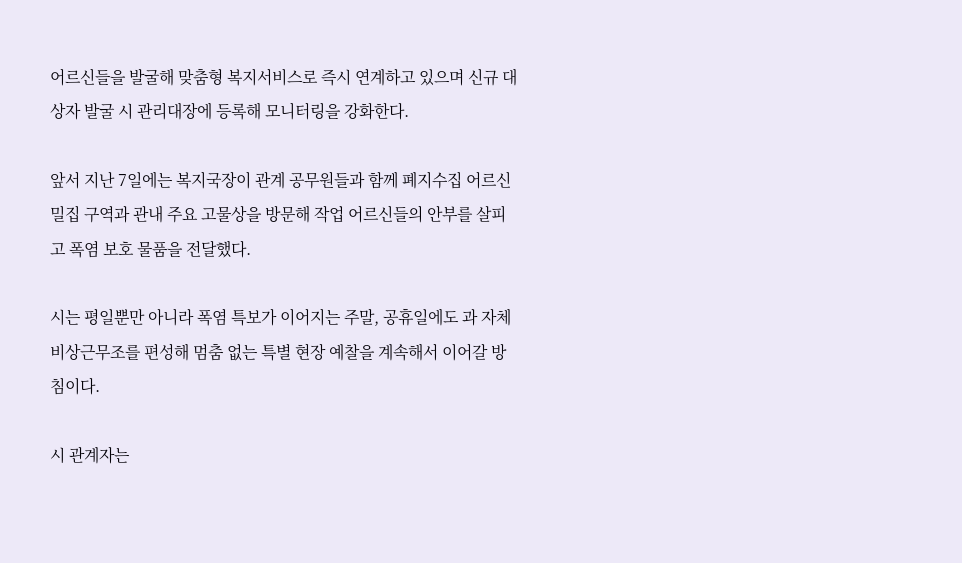어르신들을 발굴해 맞춤형 복지서비스로 즉시 연계하고 있으며 신규 대상자 발굴 시 관리대장에 등록해 모니터링을 강화한다.

앞서 지난 7일에는 복지국장이 관계 공무원들과 함께 폐지수집 어르신 밀집 구역과 관내 주요 고물상을 방문해 작업 어르신들의 안부를 살피고 폭염 보호 물품을 전달했다.

시는 평일뿐만 아니라 폭염 특보가 이어지는 주말, 공휴일에도 과 자체 비상근무조를 편성해 멈춤 없는 특별 현장 예찰을 계속해서 이어갈 방침이다.

시 관계자는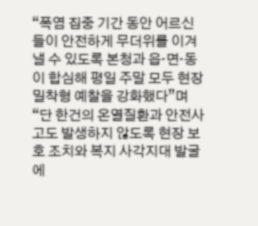“폭염 집중 기간 동안 어르신들이 안전하게 무더위를 이겨낼 수 있도록 본청과 읍·면·동이 합심해 평일 주말 모두 현장 밀착형 예찰을 강화했다”며 “단 한건의 온열질환과 안전사고도 발생하지 않도록 현장 보호 조치와 복지 사각지대 발굴에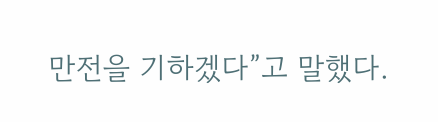만전을 기하겠다”고 말했다.